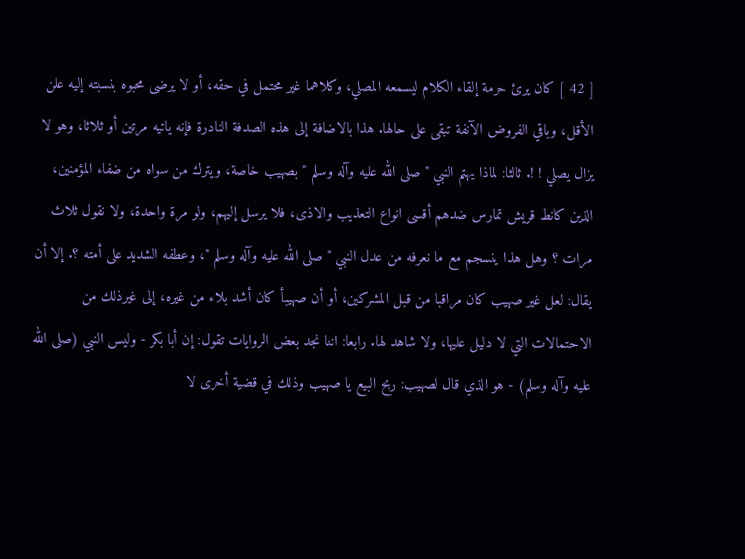[ 42 ] كان يرئ حرمة إلقاء الكلام ليسمعه المصلي، وكلاهما غير محتمل في حقه، أو لا يرضى محبوه بنسبته إليه علن الأقل، وباقي الفروض الآنفة تبقى على حالها. هذا بالاضافة إلى هذه الصدفة النادرة فإنه ياتيه مرتين أو ثلاثا، وهو لا يزال يصلي ! !. ثالثا: لماذا يهتم النبي " صلى الله عليه وآله وسلم " بصهيب خاصة، ويترك من سواه من ضفاء المؤمنين، الذين كانط قريش تمارس ضدهم أقسى انواع التعذيب والاذى، فلا يرسل إليهم، ولو مرة واحدة، ولا نقول ثلاث مرات ؟ وهل هذا ينسجم مع ما نعرفه من عدل النبي " صلى الله عليه وآله وسلم "، وعطفه الشديد على أمته ؟. إلا أن يقال: لعل غير صهيب كان مراقبا من قبل المشركين، أو أن صهيبأ كان أشد بلاء من غيره، إلى غيرذلك من الاحتمالات التي لا دليل عليها، ولا شاهد لها. رابعا: اننا نجد بعض الروايات تقول: إن أبا بكر - وليس النبي (صلى الله عليه وآله وسلم) - هو الذي قال لصهيب: ربح البيع يا صهيب وذلك في قضية أخرى لا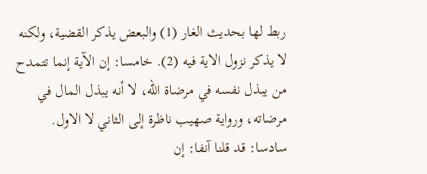ربط لها بحديث الغار (1) والبعض يذكر القضية، ولكنه لا يذكر نزول الاية فيه (2). خامسا: إن الآية إنما تتمدح من يبذل نفسه في مرضاة الله، لا أنه يبذل المال في مرضاته، ورواية صهيب ناظرة إلى الثاني لا الاول. سادسا: قد قلنا آنفا: إن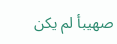صهيبأ لم يكن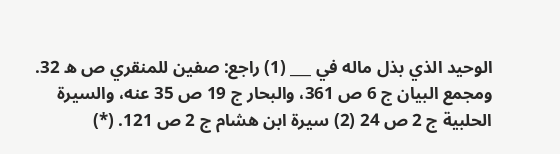الوحيد الذي بذل ماله في ___ (1) راجع: صفين للمنقري ص ه 32. ومجمع البيان ج 6 ص 361، والبحار ج 19 ص 35 عنه، والسيرة الحلبية ج 2 ص 24 (2) سيرة ابن هشام ج 2 ص 121. (*)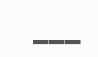___